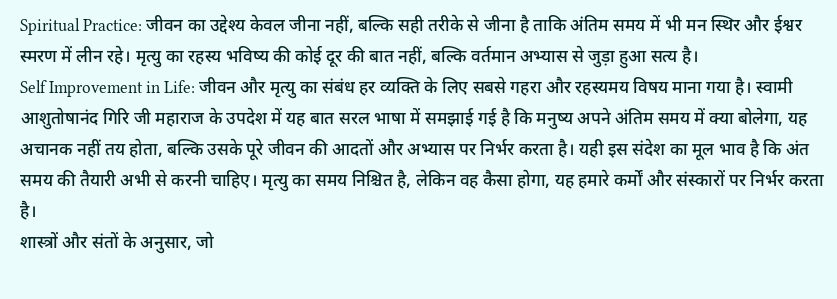Spiritual Practice: जीवन का उद्देश्य केवल जीना नहीं, बल्कि सही तरीके से जीना है ताकि अंतिम समय में भी मन स्थिर और ईश्वर स्मरण में लीन रहे। मृत्यु का रहस्य भविष्य की कोई दूर की बात नहीं, बल्कि वर्तमान अभ्यास से जुड़ा हुआ सत्य है।
Self Improvement in Life: जीवन और मृत्यु का संबंध हर व्यक्ति के लिए सबसे गहरा और रहस्यमय विषय माना गया है। स्वामी आशुतोषानंद गिरि जी महाराज के उपदेश में यह बात सरल भाषा में समझाई गई है कि मनुष्य अपने अंतिम समय में क्या बोलेगा, यह अचानक नहीं तय होता, बल्कि उसके पूरे जीवन की आदतों और अभ्यास पर निर्भर करता है। यही इस संदेश का मूल भाव है कि अंत समय की तैयारी अभी से करनी चाहिए। मृत्यु का समय निश्चित है, लेकिन वह कैसा होगा, यह हमारे कर्मों और संस्कारों पर निर्भर करता है।
शास्त्रों और संतों के अनुसार, जो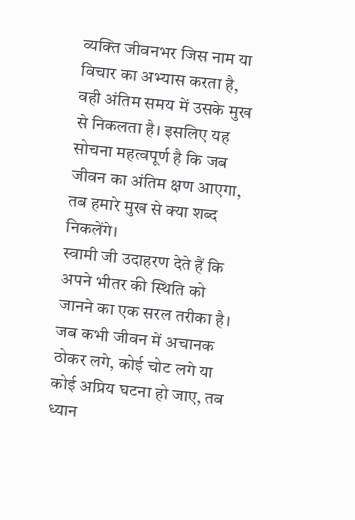व्यक्ति जीवनभर जिस नाम या विचार का अभ्यास करता है, वही अंतिम समय में उसके मुख से निकलता है। इसलिए यह सोचना महत्वपूर्ण है कि जब जीवन का अंतिम क्षण आएगा, तब हमारे मुख से क्या शब्द निकलेंगे।
स्वामी जी उदाहरण देते हैं कि अपने भीतर की स्थिति को जानने का एक सरल तरीका है। जब कभी जीवन में अचानक ठोकर लगे, कोई चोट लगे या कोई अप्रिय घटना हो जाए, तब ध्यान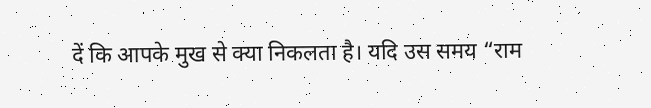दें कि आपके मुख से क्या निकलता है। यदि उस समय “राम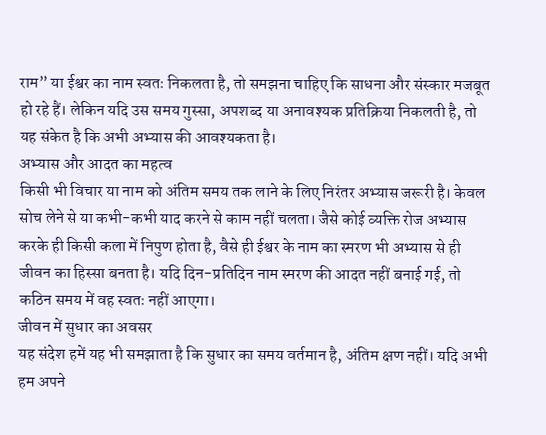राम” या ईश्वर का नाम स्वतः निकलता है, तो समझना चाहिए कि साधना और संस्कार मजबूत हो रहे हैं। लेकिन यदि उस समय गुस्सा, अपशब्द या अनावश्यक प्रतिक्रिया निकलती है, तो यह संकेत है कि अभी अभ्यास की आवश्यकता है।
अभ्यास और आदत का महत्व
किसी भी विचार या नाम को अंतिम समय तक लाने के लिए निरंतर अभ्यास जरूरी है। केवल सोच लेने से या कभी-कभी याद करने से काम नहीं चलता। जैसे कोई व्यक्ति रोज अभ्यास करके ही किसी कला में निपुण होता है, वैसे ही ईश्वर के नाम का स्मरण भी अभ्यास से ही जीवन का हिस्सा बनता है। यदि दिन-प्रतिदिन नाम स्मरण की आदत नहीं बनाई गई, तो कठिन समय में वह स्वतः नहीं आएगा।
जीवन में सुधार का अवसर
यह संदेश हमें यह भी समझाता है कि सुधार का समय वर्तमान है, अंतिम क्षण नहीं। यदि अभी हम अपने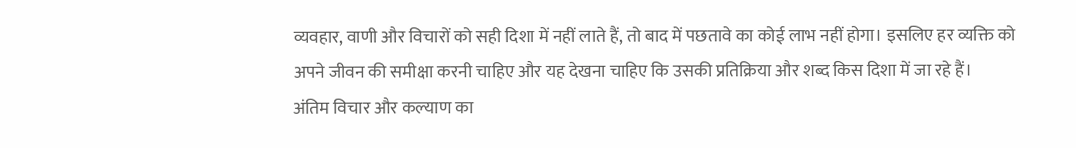व्यवहार, वाणी और विचारों को सही दिशा में नहीं लाते हैं, तो बाद में पछतावे का कोई लाभ नहीं होगा। इसलिए हर व्यक्ति को अपने जीवन की समीक्षा करनी चाहिए और यह देखना चाहिए कि उसकी प्रतिक्रिया और शब्द किस दिशा में जा रहे हैं।
अंतिम विचार और कल्याण का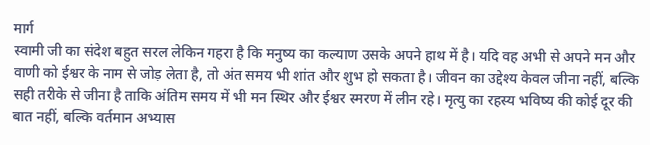मार्ग
स्वामी जी का संदेश बहुत सरल लेकिन गहरा है कि मनुष्य का कल्याण उसके अपने हाथ में है। यदि वह अभी से अपने मन और वाणी को ईश्वर के नाम से जोड़ लेता है, तो अंत समय भी शांत और शुभ हो सकता है। जीवन का उद्देश्य केवल जीना नहीं, बल्कि सही तरीके से जीना है ताकि अंतिम समय में भी मन स्थिर और ईश्वर स्मरण में लीन रहे। मृत्यु का रहस्य भविष्य की कोई दूर की बात नहीं, बल्कि वर्तमान अभ्यास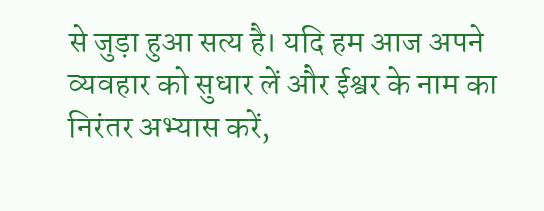से जुड़ा हुआ सत्य है। यदि हम आज अपने व्यवहार को सुधार लें और ईश्वर के नाम का निरंतर अभ्यास करें,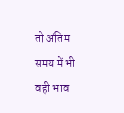तो अंतिम समय में भी वही भाव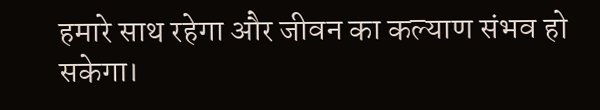हमारे साथ रहेगा और जीवन का कल्याण संभव हो सकेगा।